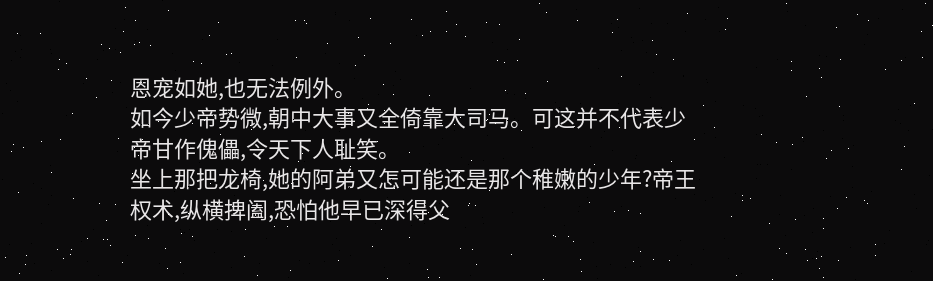恩宠如她,也无法例外。
如今少帝势微,朝中大事又全倚靠大司马。可这并不代表少帝甘作傀儡,令天下人耻笑。
坐上那把龙椅,她的阿弟又怎可能还是那个稚嫩的少年?帝王权术,纵横捭阖,恐怕他早已深得父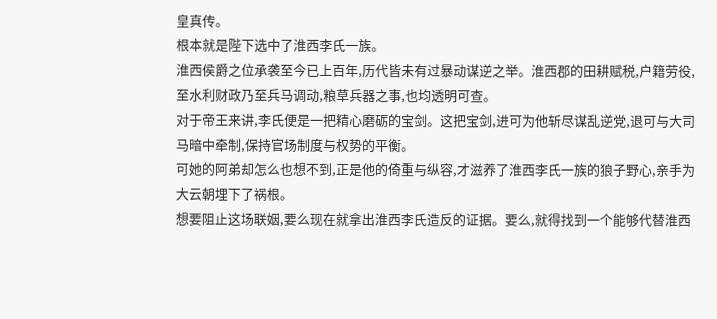皇真传。
根本就是陛下选中了淮西李氏一族。
淮西侯爵之位承袭至今已上百年,历代皆未有过暴动谋逆之举。淮西郡的田耕赋税,户籍劳役,至水利财政乃至兵马调动,粮草兵器之事,也均透明可查。
对于帝王来讲,李氏便是一把精心磨砺的宝剑。这把宝剑,进可为他斩尽谋乱逆党,退可与大司马暗中牵制,保持官场制度与权势的平衡。
可她的阿弟却怎么也想不到,正是他的倚重与纵容,才滋养了淮西李氏一族的狼子野心,亲手为大云朝埋下了祸根。
想要阻止这场联姻,要么现在就拿出淮西李氏造反的证据。要么,就得找到一个能够代替淮西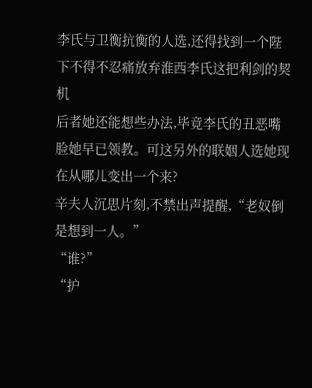李氏与卫衡抗衡的人选,还得找到一个陛下不得不忍痛放弃淮西李氏这把利剑的契机
后者她还能想些办法,毕竟李氏的丑恶嘴脸她早已领教。可这另外的联姻人选她现在从哪儿变出一个来?
辛夫人沉思片刻,不禁出声提醒,“老奴倒是想到一人。”
“谁?”
“护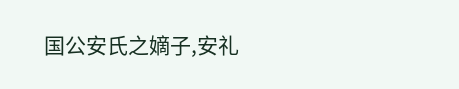国公安氏之嫡子,安礼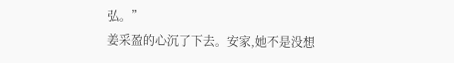弘。”
姜采盈的心沉了下去。安家,她不是没想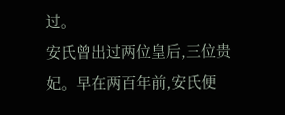过。
安氏曾出过两位皇后,三位贵妃。早在两百年前,安氏便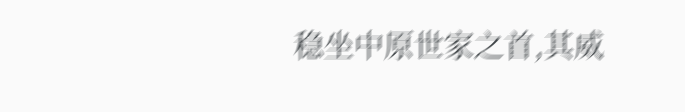稳坐中原世家之首,其威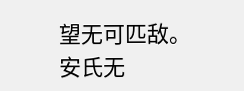望无可匹敌。
安氏无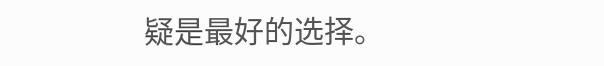疑是最好的选择。